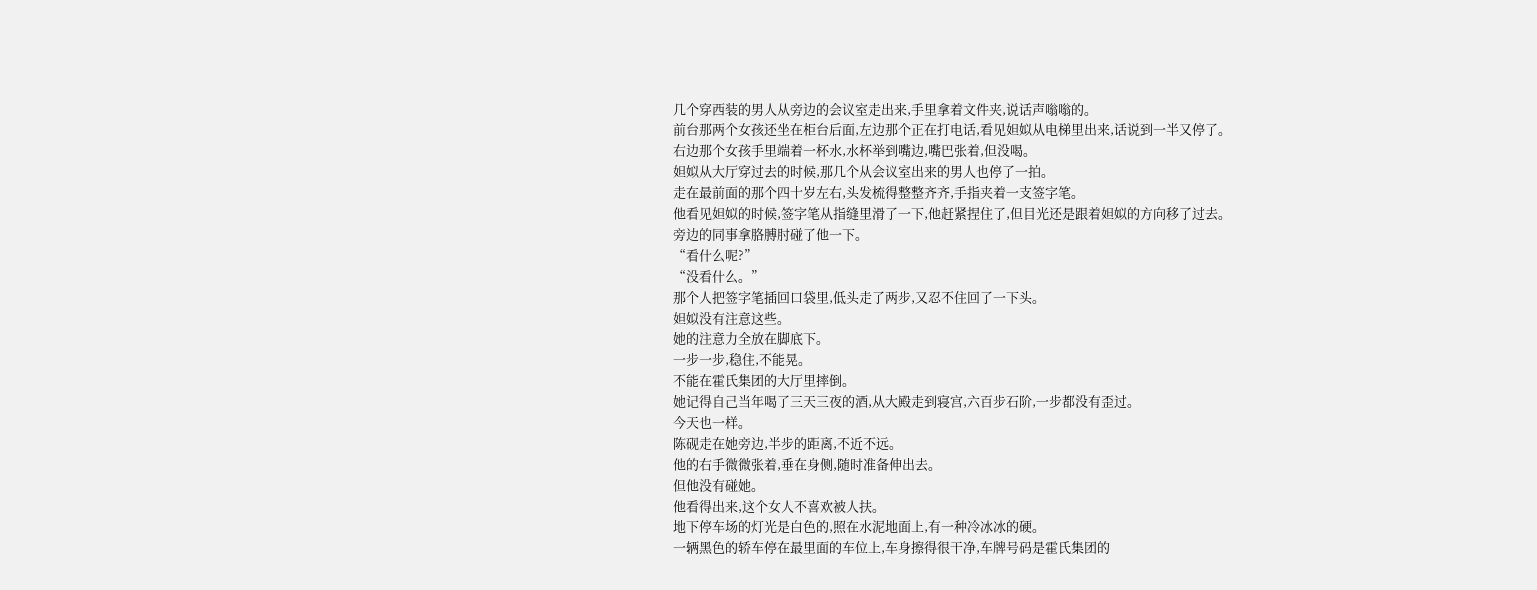几个穿西装的男人从旁边的会议室走出来,手里拿着文件夹,说话声嗡嗡的。
前台那两个女孩还坐在柜台后面,左边那个正在打电话,看见妲姒从电梯里出来,话说到一半又停了。
右边那个女孩手里端着一杯水,水杯举到嘴边,嘴巴张着,但没喝。
妲姒从大厅穿过去的时候,那几个从会议室出来的男人也停了一拍。
走在最前面的那个四十岁左右,头发梳得整整齐齐,手指夹着一支签字笔。
他看见妲姒的时候,签字笔从指缝里滑了一下,他赶紧捏住了,但目光还是跟着妲姒的方向移了过去。
旁边的同事拿胳膊肘碰了他一下。
“看什么呢?”
“没看什么。”
那个人把签字笔插回口袋里,低头走了两步,又忍不住回了一下头。
妲姒没有注意这些。
她的注意力全放在脚底下。
一步一步,稳住,不能晃。
不能在霍氏集团的大厅里摔倒。
她记得自己当年喝了三天三夜的酒,从大殿走到寝宫,六百步石阶,一步都没有歪过。
今天也一样。
陈砚走在她旁边,半步的距离,不近不远。
他的右手微微张着,垂在身侧,随时准备伸出去。
但他没有碰她。
他看得出来,这个女人不喜欢被人扶。
地下停车场的灯光是白色的,照在水泥地面上,有一种冷冰冰的硬。
一辆黑色的轿车停在最里面的车位上,车身擦得很干净,车牌号码是霍氏集团的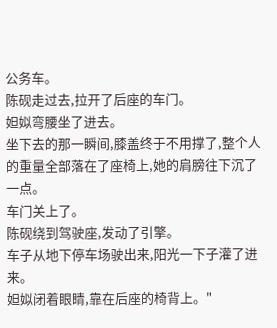公务车。
陈砚走过去,拉开了后座的车门。
妲姒弯腰坐了进去。
坐下去的那一瞬间,膝盖终于不用撑了,整个人的重量全部落在了座椅上,她的肩膀往下沉了一点。
车门关上了。
陈砚绕到驾驶座,发动了引擎。
车子从地下停车场驶出来,阳光一下子灌了进来。
妲姒闭着眼睛,靠在后座的椅背上。"